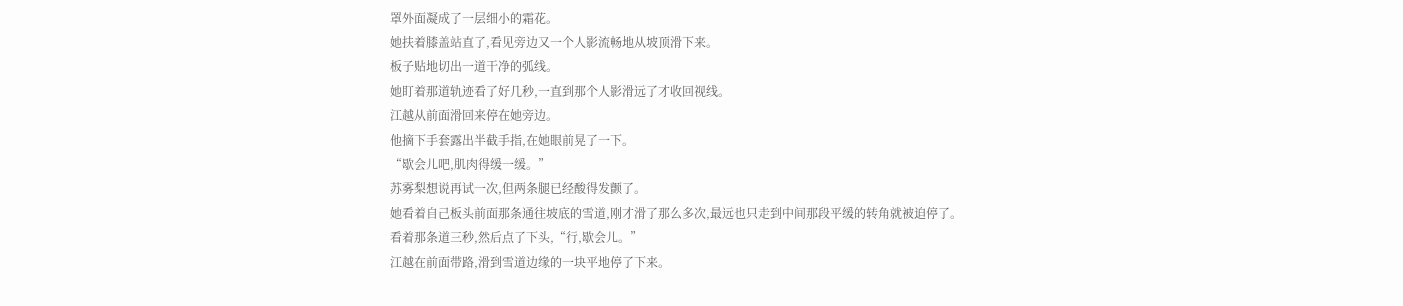罩外面凝成了一层细小的霜花。
她扶着膝盖站直了,看见旁边又一个人影流畅地从坡顶滑下来。
板子贴地切出一道干净的弧线。
她盯着那道轨迹看了好几秒,一直到那个人影滑远了才收回视线。
江越从前面滑回来停在她旁边。
他摘下手套露出半截手指,在她眼前晃了一下。
“歇会儿吧,肌肉得缓一缓。”
苏雾梨想说再试一次,但两条腿已经酸得发颤了。
她看着自己板头前面那条通往坡底的雪道,刚才滑了那么多次,最远也只走到中间那段平缓的转角就被迫停了。
看着那条道三秒,然后点了下头,“行,歇会儿。”
江越在前面带路,滑到雪道边缘的一块平地停了下来。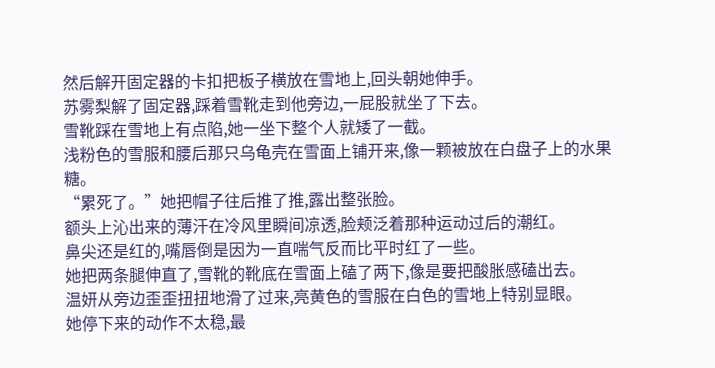然后解开固定器的卡扣把板子横放在雪地上,回头朝她伸手。
苏雾梨解了固定器,踩着雪靴走到他旁边,一屁股就坐了下去。
雪靴踩在雪地上有点陷,她一坐下整个人就矮了一截。
浅粉色的雪服和腰后那只乌龟壳在雪面上铺开来,像一颗被放在白盘子上的水果糖。
“累死了。”她把帽子往后推了推,露出整张脸。
额头上沁出来的薄汗在冷风里瞬间凉透,脸颊泛着那种运动过后的潮红。
鼻尖还是红的,嘴唇倒是因为一直喘气反而比平时红了一些。
她把两条腿伸直了,雪靴的靴底在雪面上磕了两下,像是要把酸胀感磕出去。
温妍从旁边歪歪扭扭地滑了过来,亮黄色的雪服在白色的雪地上特别显眼。
她停下来的动作不太稳,最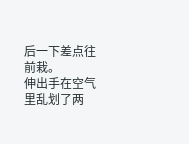后一下差点往前栽。
伸出手在空气里乱划了两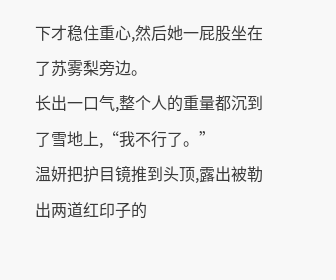下才稳住重心,然后她一屁股坐在了苏雾梨旁边。
长出一口气,整个人的重量都沉到了雪地上,“我不行了。”
温妍把护目镜推到头顶,露出被勒出两道红印子的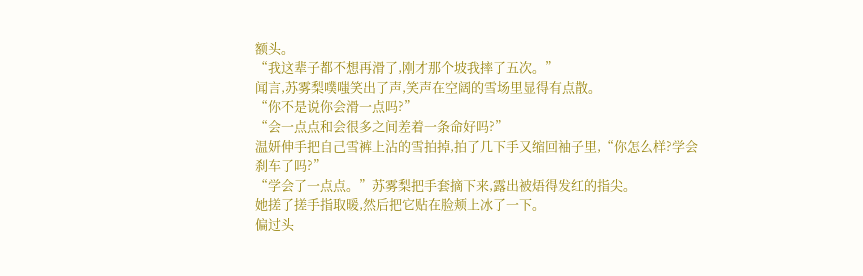额头。
“我这辈子都不想再滑了,刚才那个坡我摔了五次。”
闻言,苏雾梨噗嗤笑出了声,笑声在空阔的雪场里显得有点散。
“你不是说你会滑一点吗?”
“会一点点和会很多之间差着一条命好吗?”
温妍伸手把自己雪裤上沾的雪拍掉,拍了几下手又缩回袖子里,“你怎么样?学会刹车了吗?”
“学会了一点点。”苏雾梨把手套摘下来,露出被焐得发红的指尖。
她搓了搓手指取暖,然后把它贴在脸颊上冰了一下。
偏过头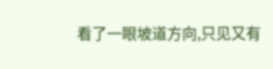看了一眼坡道方向,只见又有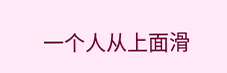一个人从上面滑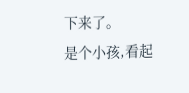下来了。
是个小孩,看起